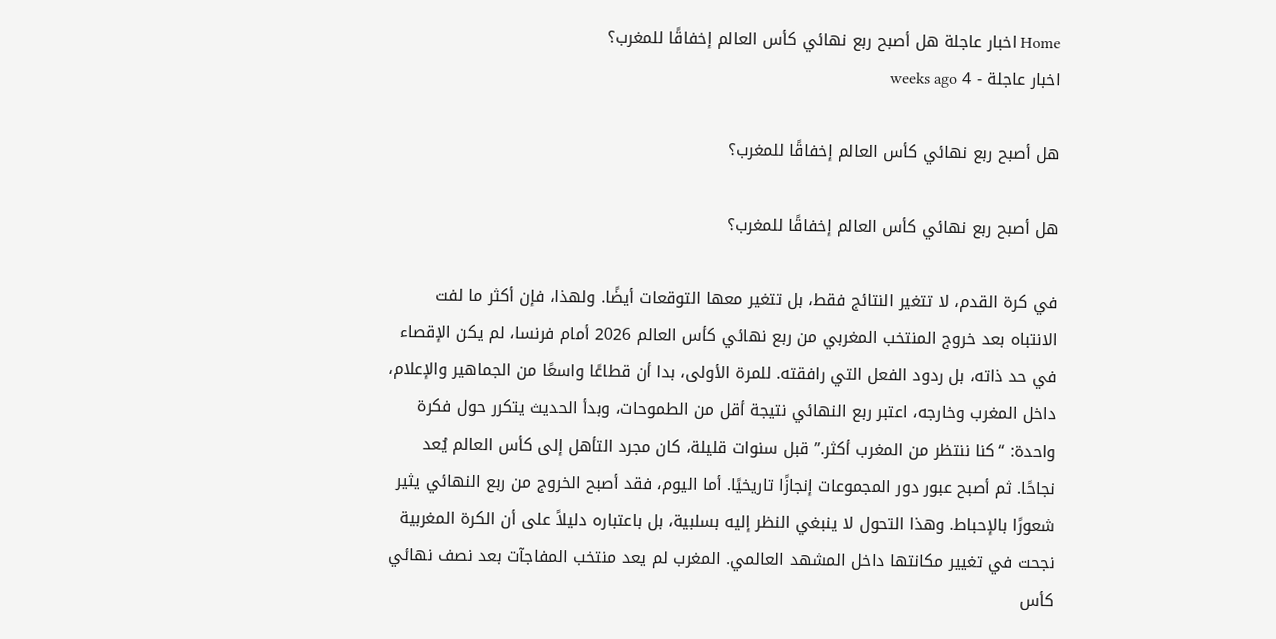Home اخبار عاجلة هل أصبح ربع نهائي كأس العالم إخفاقًا للمغرب؟
اخبار عاجلة - 4 weeks ago

هل أصبح ربع نهائي كأس العالم إخفاقًا للمغرب؟

هل أصبح ربع نهائي كأس العالم إخفاقًا للمغرب؟

في كرة القدم، لا تتغير النتائج فقط، بل تتغير معها التوقعات أيضًا. ولهذا، فإن أكثر ما لفت الانتباه بعد خروج المنتخب المغربي من ربع نهائي كأس العالم 2026 أمام فرنسا، لم يكن الإقصاء في حد ذاته، بل ردود الفعل التي رافقته. للمرة الأولى، بدا أن قطاعًا واسعًا من الجماهير والإعلام، داخل المغرب وخارجه، اعتبر ربع النهائي نتيجة أقل من الطموحات، وبدأ الحديث يتكرر حول فكرة واحدة: “كنا ننتظر من المغرب أكثر.” قبل سنوات قليلة، كان مجرد التأهل إلى كأس العالم يُعد نجاحًا. ثم أصبح عبور دور المجموعات إنجازًا تاريخيًا. أما اليوم، فقد أصبح الخروج من ربع النهائي يثير شعورًا بالإحباط. وهذا التحول لا ينبغي النظر إليه بسلبية، بل باعتباره دليلاً على أن الكرة المغربية نجحت في تغيير مكانتها داخل المشهد العالمي. المغرب لم يعد منتخب المفاجآت بعد نصف نهائي كأس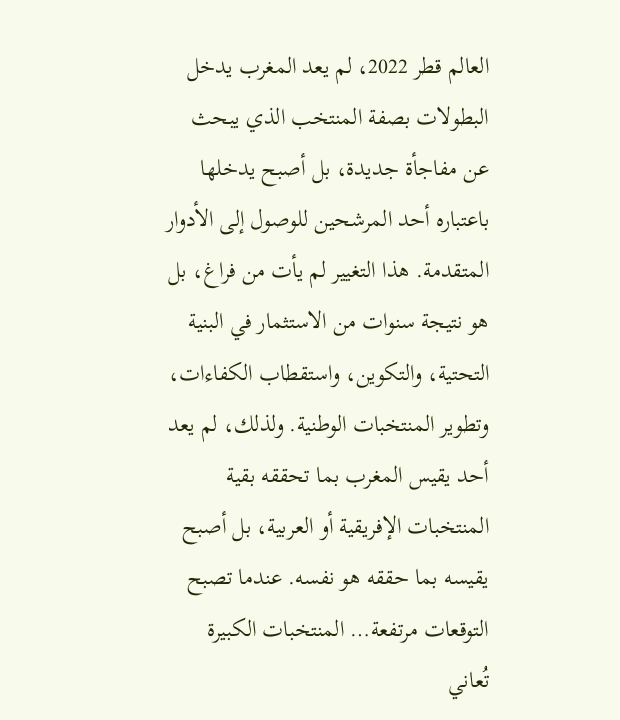العالم قطر 2022، لم يعد المغرب يدخل البطولات بصفة المنتخب الذي يبحث عن مفاجأة جديدة، بل أصبح يدخلها باعتباره أحد المرشحين للوصول إلى الأدوار المتقدمة. هذا التغيير لم يأت من فراغ، بل هو نتيجة سنوات من الاستثمار في البنية التحتية، والتكوين، واستقطاب الكفاءات، وتطوير المنتخبات الوطنية. ولذلك، لم يعد أحد يقيس المغرب بما تحققه بقية المنتخبات الإفريقية أو العربية، بل أصبح يقيسه بما حققه هو نفسه. عندما تصبح التوقعات مرتفعة… المنتخبات الكبيرة تُعاني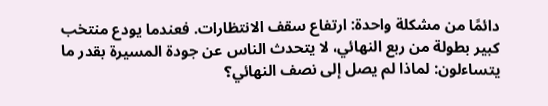دائمًا من مشكلة واحدة: ارتفاع سقف الانتظارات. فعندما يودع منتخب كبير بطولة من ربع النهائي، لا يتحدث الناس عن جودة المسيرة بقدر ما يتساءلون: لماذا لم يصل إلى نصف النهائي؟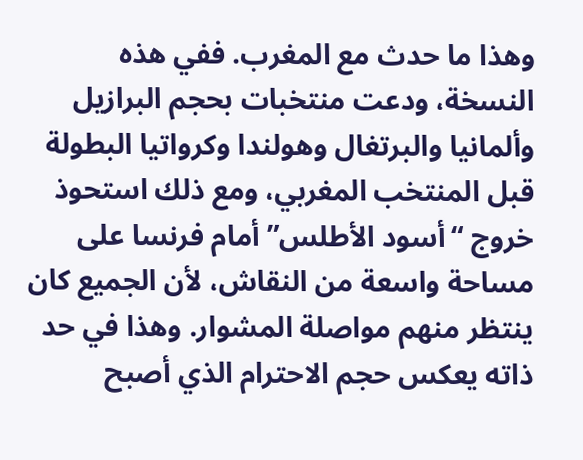وهذا ما حدث مع المغرب. ففي هذه النسخة، ودعت منتخبات بحجم البرازيل وألمانيا والبرتغال وهولندا وكرواتيا البطولة قبل المنتخب المغربي، ومع ذلك استحوذ خروج “أسود الأطلس” أمام فرنسا على مساحة واسعة من النقاش، لأن الجميع كان ينتظر منهم مواصلة المشوار. وهذا في حد ذاته يعكس حجم الاحترام الذي أصبح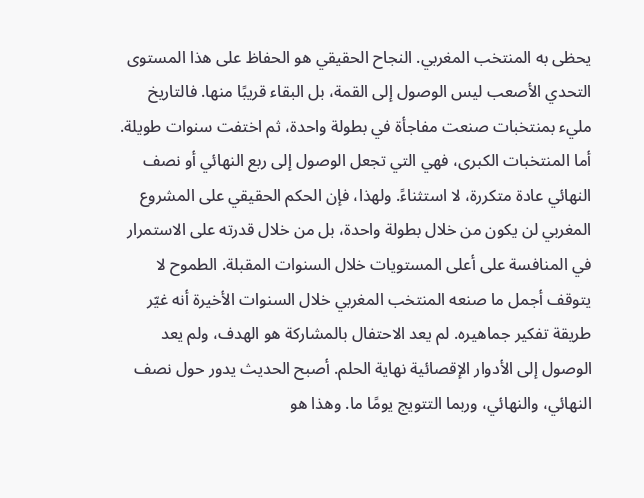يحظى به المنتخب المغربي. النجاح الحقيقي هو الحفاظ على هذا المستوى التحدي الأصعب ليس الوصول إلى القمة، بل البقاء قريبًا منها. فالتاريخ مليء بمنتخبات صنعت مفاجأة في بطولة واحدة، ثم اختفت سنوات طويلة. أما المنتخبات الكبرى، فهي التي تجعل الوصول إلى ربع النهائي أو نصف النهائي عادة متكررة، لا استثناءً. ولهذا، فإن الحكم الحقيقي على المشروع المغربي لن يكون من خلال بطولة واحدة، بل من خلال قدرته على الاستمرار في المنافسة على أعلى المستويات خلال السنوات المقبلة. الطموح لا يتوقف أجمل ما صنعه المنتخب المغربي خلال السنوات الأخيرة أنه غيّر طريقة تفكير جماهيره. لم يعد الاحتفال بالمشاركة هو الهدف، ولم يعد الوصول إلى الأدوار الإقصائية نهاية الحلم. أصبح الحديث يدور حول نصف النهائي، والنهائي، وربما التتويج يومًا ما. وهذا هو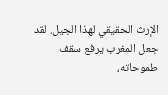الإرث الحقيقي لهذا الجيل. لقد جعل المغرب يرفع سقف طموحاته،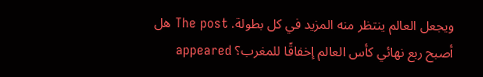ويجعل العالم ينتظر منه المزيد في كل بطولة. The post هل أصبح ربع نهائي كأس العالم إخفاقًا للمغرب؟ appeared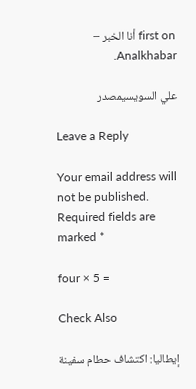first on أنا الخبر – Analkhabar.

علي السويسيمصدر

Leave a Reply

Your email address will not be published. Required fields are marked *

four × 5 =

Check Also

إيطاليا: اكتشاف حطام سفينة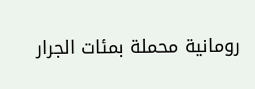رومانية محملة بمئات الجرار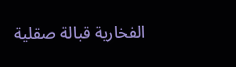الفخارية قبالة صقلية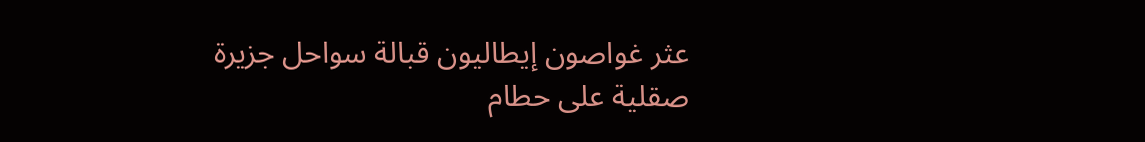عثر غواصون إيطاليون قبالة سواحل جزيرة صقلية على حطام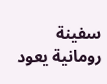سفينة رومانية يعود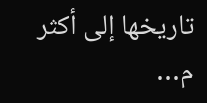تاريخها إلى أكثر م…